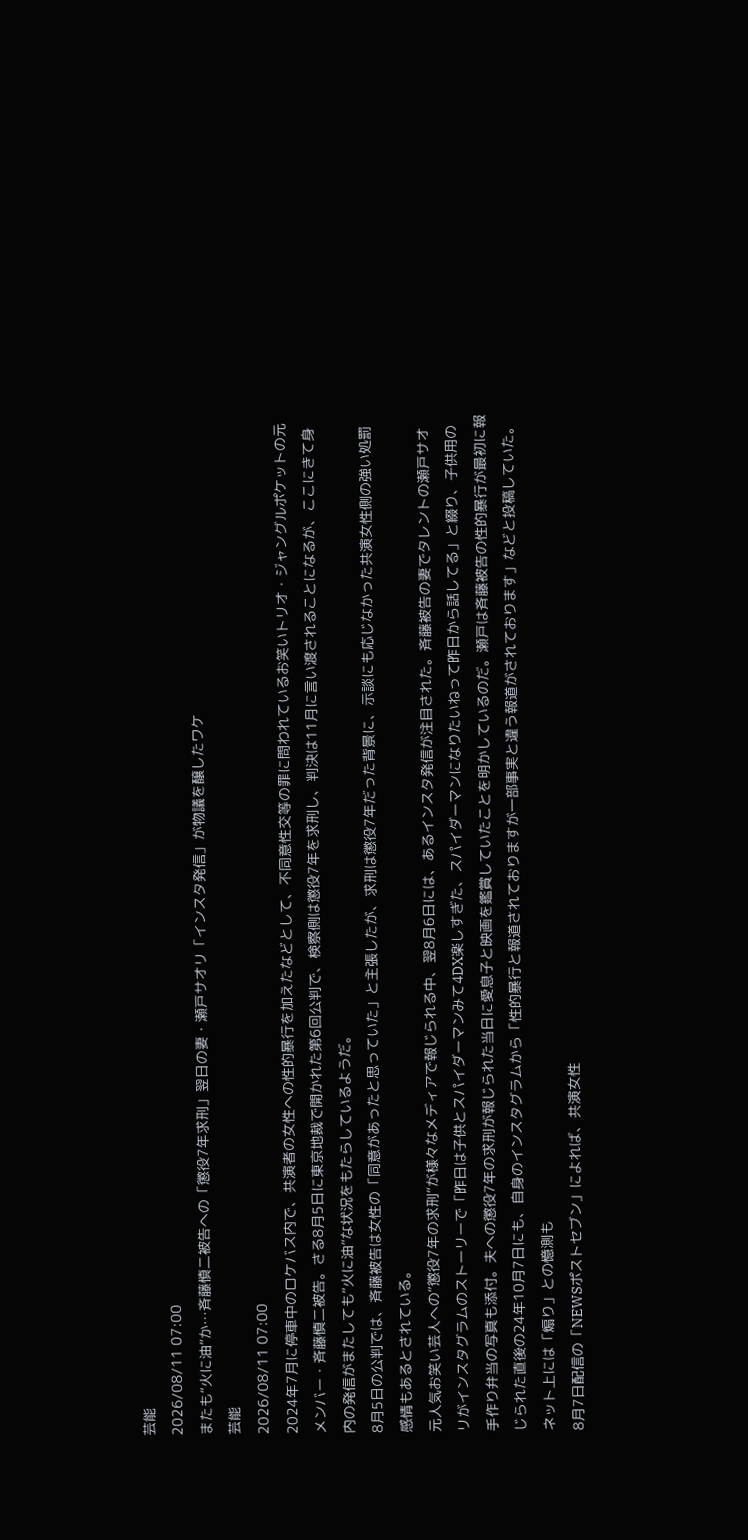芸能
2026/08/11 07:00
またも“火に油”か…斉藤慎二被告への「懲役7年求刑」翌日の妻・瀬戸サオリ「インスタ発信」が物議を醸したワケ
芸能
2026/08/11 07:00
2024年7月に停車中のロケバス内で、共演者の女性への性的暴行を加えたなどとして、不同意性交等の罪に問われているお笑いトリオ・ジャングルポケットの元メンバー・斉藤慎二被告。さる8月5日に東京地裁で開かれた第6回公判で、検察側は懲役7年を求刑し、判決は11月に言い渡されることになるが、ここにきて身内の発信がまたしても“火に油”な状況をもたらしているようだ。
8月5日の公判では、斉藤被告は女性の「同意があったと思っていた」と主張したが、求刑は懲役7年だった背景に、示談にも応じなかった共演女性側の強い処罰感情もあるとされている。
元人気お笑い芸人への“懲役7年の求刑”が様々なメディアで報じられる中、翌8月6日には、あるインスタ発信が注目された。斉藤被告の妻でタレントの瀬戸サオリがインスタグラムのストーリーで「昨日は子供とスパイダーマンみて4DX楽しすぎた、スパイダーマンになりたいねって昨日から話してる」と綴り、子供用の手作り弁当の写真も添付。夫への懲役7年の求刑が報じられた当日に愛息子と映画を鑑賞していたことを明かしているのだ。瀬戸は斉藤被告の性的暴行が最初に報じられた直後の24年10月7日にも、自身のインスタグラムから「性的暴行と報道されておりますが一部事実と違う報道がされております」などと投稿していた。
ネット上には「煽り」との憶測も
8月7日配信の「NEWSポストセブン」によれば、共演女性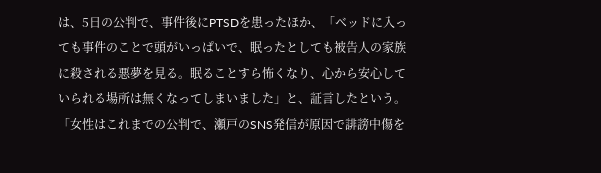は、5日の公判で、事件後にPTSDを患ったほか、「ベッドに入っても事件のことで頭がいっぱいで、眠ったとしても被告人の家族に殺される悪夢を見る。眠ることすら怖くなり、心から安心していられる場所は無くなってしまいました」と、証言したという。
「女性はこれまでの公判で、瀬戸のSNS発信が原因で誹謗中傷を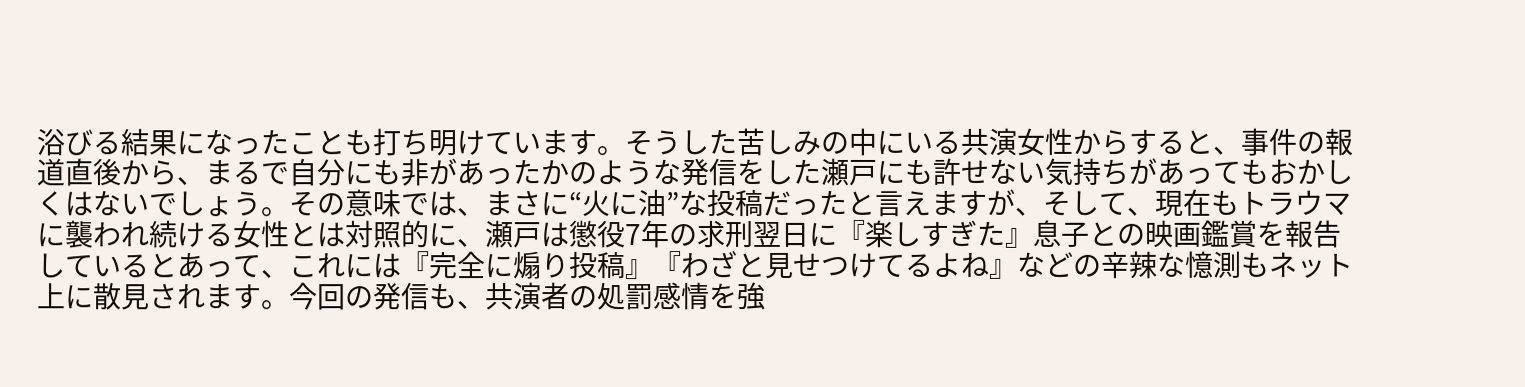浴びる結果になったことも打ち明けています。そうした苦しみの中にいる共演女性からすると、事件の報道直後から、まるで自分にも非があったかのような発信をした瀬戸にも許せない気持ちがあってもおかしくはないでしょう。その意味では、まさに“火に油”な投稿だったと言えますが、そして、現在もトラウマに襲われ続ける女性とは対照的に、瀬戸は懲役7年の求刑翌日に『楽しすぎた』息子との映画鑑賞を報告しているとあって、これには『完全に煽り投稿』『わざと見せつけてるよね』などの辛辣な憶測もネット上に散見されます。今回の発信も、共演者の処罰感情を強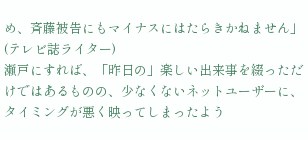め、斉藤被告にもマイナスにはたらきかねません」(テレビ誌ライター)
瀬戸にすれば、「昨日の」楽しい出来事を綴っただけではあるものの、少なくないネットユーザーに、タイミングが悪く映ってしまったよう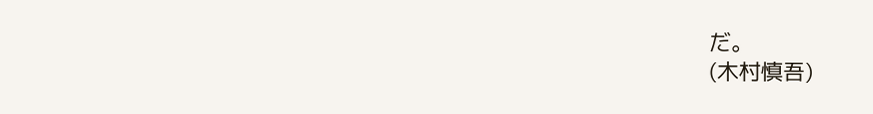だ。
(木村慎吾)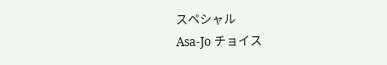スペシャル
Asa-Jo チョイス